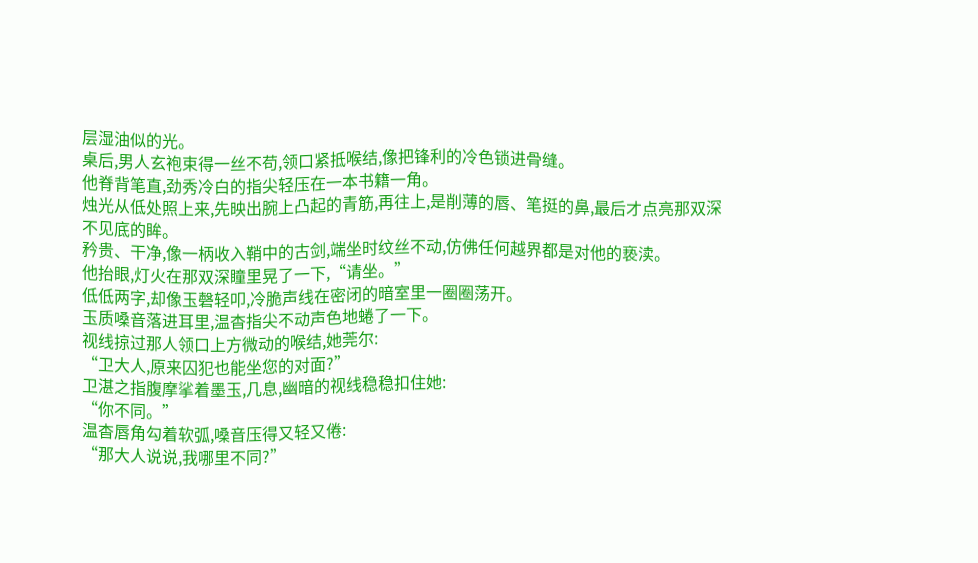层湿油似的光。
桌后,男人玄袍束得一丝不苟,领口紧抵喉结,像把锋利的冷色锁进骨缝。
他脊背笔直,劲秀冷白的指尖轻压在一本书籍一角。
烛光从低处照上来,先映出腕上凸起的青筋,再往上,是削薄的唇、笔挺的鼻,最后才点亮那双深不见底的眸。
矜贵、干净,像一柄收入鞘中的古剑,端坐时纹丝不动,仿佛任何越界都是对他的亵渎。
他抬眼,灯火在那双深瞳里晃了一下,“请坐。”
低低两字,却像玉磬轻叩,冷脆声线在密闭的暗室里一圈圈荡开。
玉质嗓音落进耳里,温杳指尖不动声色地蜷了一下。
视线掠过那人领口上方微动的喉结,她莞尔:
“卫大人,原来囚犯也能坐您的对面?”
卫湛之指腹摩挲着墨玉,几息,幽暗的视线稳稳扣住她:
“你不同。”
温杳唇角勾着软弧,嗓音压得又轻又倦:
“那大人说说,我哪里不同?”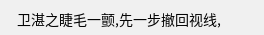卫湛之睫毛一颤,先一步撤回视线,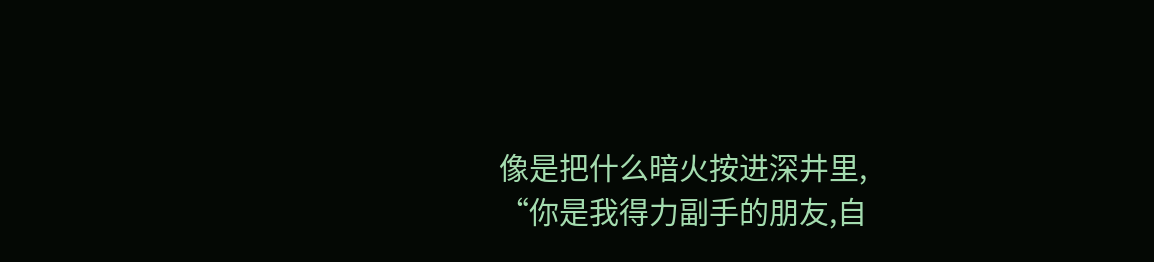像是把什么暗火按进深井里,
“你是我得力副手的朋友,自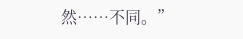然……不同。”